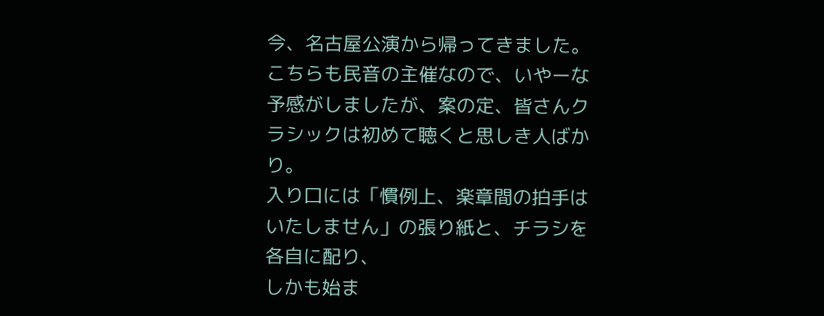今、名古屋公演から帰ってきました。
こちらも民音の主催なので、いやーな予感がしましたが、案の定、皆さんクラシックは初めて聴くと思しき人ばかり。
入り口には「慣例上、楽章間の拍手はいたしません」の張り紙と、チラシを各自に配り、
しかも始ま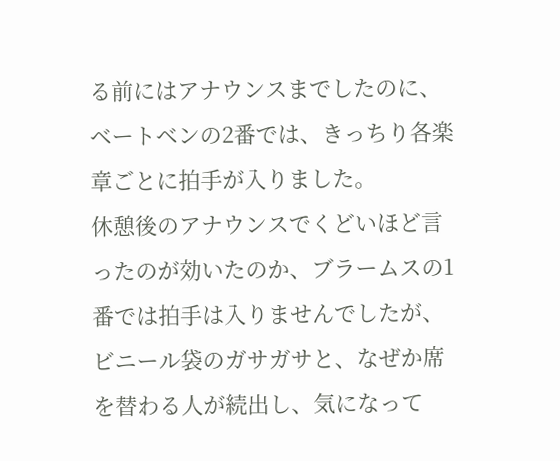る前にはアナウンスまでしたのに、ベートベンの2番では、きっちり各楽章ごとに拍手が入りました。
休憩後のアナウンスでくどいほど言ったのが効いたのか、ブラームスの1番では拍手は入りませんでしたが、
ビニール袋のガサガサと、なぜか席を替わる人が続出し、気になって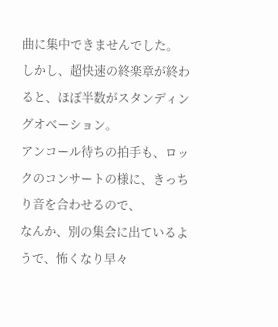曲に集中できませんでした。
しかし、超快速の終楽章が終わると、ほぼ半数がスタンディングオべーション。
アンコール待ちの拍手も、ロックのコンサートの様に、きっちり音を合わせるので、
なんか、別の集会に出ているようで、怖くなり早々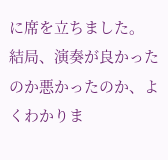に席を立ちました。
結局、演奏が良かったのか悪かったのか、よくわかりま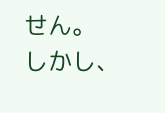せん。
しかし、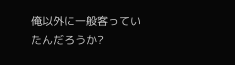俺以外に一般客っていたんだろうか?